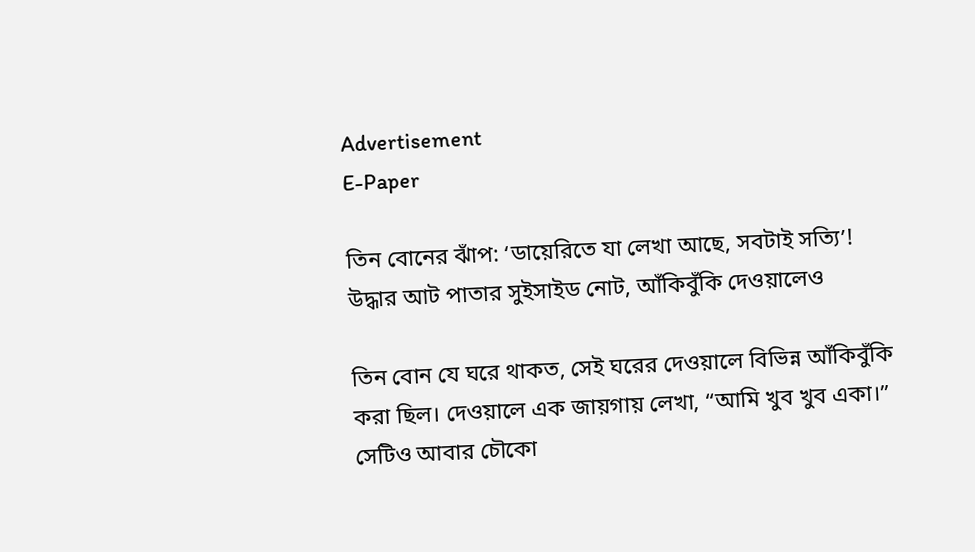Advertisement
E-Paper

তিন বোনের ঝাঁপ: ‘ডায়েরিতে যা লেখা আছে, সবটাই সত্যি’! উদ্ধার আট পাতার সুইসাইড নোট, আঁকিবুঁকি দেওয়ালেও

তিন বোন যে ঘরে থাকত, সেই ঘরের দেওয়ালে বিভিন্ন আঁকিবুঁকি করা ছিল। দেওয়ালে এক জায়গায় লেখা, “আমি খুব খুব একা।” সেটিও আবার চৌকো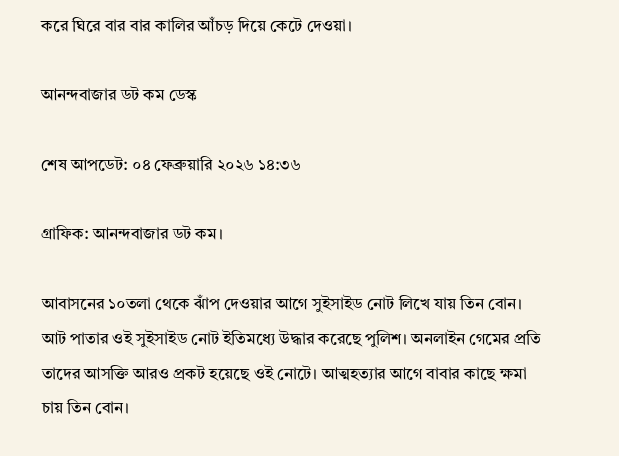করে ঘিরে বার বার কালির আঁচড় দিয়ে কেটে দেওয়া।

আনন্দবাজার ডট কম ডেস্ক

শেষ আপডেট: ০৪ ফেব্রুয়ারি ২০২৬ ১৪:৩৬

গ্রাফিক: আনন্দবাজার ডট কম।

আবাসনের ১০তলা থেকে ঝাঁপ দেওয়ার আগে সুইসাইড নোট লিখে যায় তিন বোন। আট পাতার ওই সুইসাইড নোট ইতিমধ্যে উদ্ধার করেছে পুলিশ। অনলাইন গেমের প্রতি তাদের আসক্তি আরও প্রকট হয়েছে ওই নোটে। আত্মহত্যার আগে বাবার কাছে ক্ষমা চায় তিন বোন।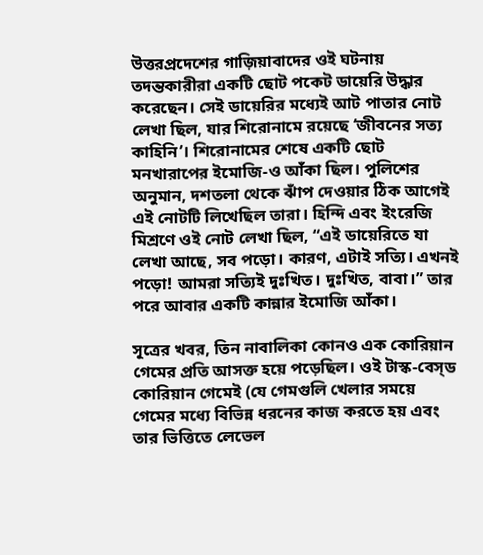উত্তরপ্রদেশের গাজ়িয়াবাদের ওই ঘটনায় তদন্তকারীরা একটি ছোট পকেট ডায়েরি উদ্ধার করেছেন। সেই ডায়েরির মধ্যেই আট পাতার নোট লেখা ছিল, যার শিরোনামে রয়েছে ‘জীবনের সত্য কাহিনি’। শিরোনামের শেষে একটি ছোট মনখারাপের ইমোজি-ও আঁকা ছিল। পুলিশের অনুমান, দশতলা থেকে ঝাঁপ দেওয়ার ঠিক আগেই এই নোটটি লিখেছিল তারা। হিন্দি এবং ইংরেজি মিশ্রণে ওই নোট লেখা ছিল, “এই ডায়েরিতে যা লেখা আছে, সব পড়ো। কারণ, এটাই সত্যি। এখনই পড়ো! আমরা সত্যিই দুঃখিত। দুঃখিত, বাবা।” তার পরে আবার একটি কান্নার ইমোজি আঁকা।

সূত্রের খবর, তিন নাবালিকা কোনও এক কোরিয়ান গেমের প্রতি আসক্ত হয়ে পড়েছিল। ওই টাস্ক-বেস্‌ড কোরিয়ান গেমেই (যে গেমগুলি খেলার সময়ে গেমের মধ্যে বিভিন্ন ধরনের কাজ করতে হয় এবং তার ভিত্তিতে লেভেল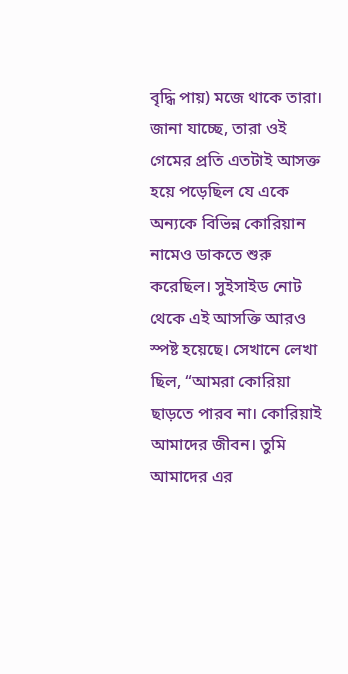বৃদ্ধি পায়) মজে থাকে তারা। জানা যাচ্ছে, তারা ওই গেমের প্রতি এতটাই আসক্ত হয়ে পড়েছিল যে একে অন্যকে বিভিন্ন কোরিয়ান নামেও ডাকতে শুরু করেছিল। সুইসাইড নোট থেকে এই আসক্তি আরও স্পষ্ট হয়েছে। সেখানে লেখা ছিল, “আমরা কোরিয়া ছাড়তে পারব না। কোরিয়াই আমাদের জীবন। তুমি আমাদের এর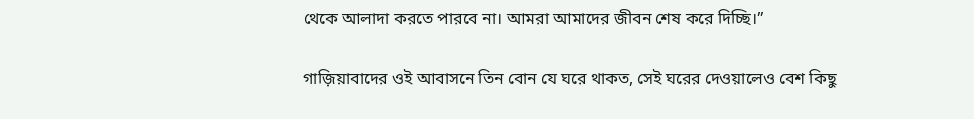থেকে আলাদা করতে পারবে না। আমরা আমাদের জীবন শেষ করে দিচ্ছি।”

গাজ়িয়াবাদের ওই আবাসনে তিন বোন যে ঘরে থাকত, সেই ঘরের দেওয়ালেও বেশ কিছু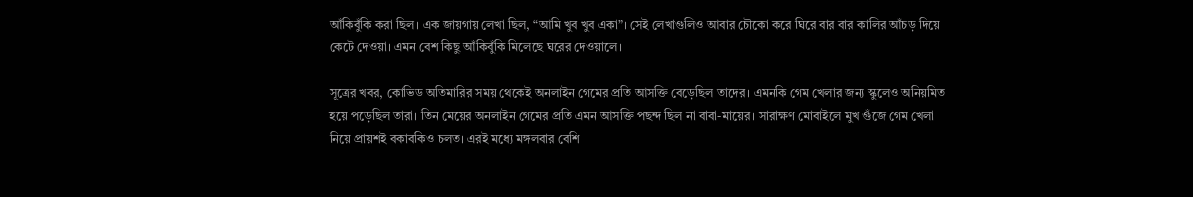আঁকিবুঁকি করা ছিল। এক জায়গায় লেখা ছিল, “আমি খুব খুব একা”। সেই লেখাগুলিও আবার চৌকো করে ঘিরে বার বার কালির আঁচড় দিয়ে কেটে দেওয়া। এমন বেশ কিছু আঁকিবুঁকি মিলেছে ঘরের দেওয়ালে।

সূত্রের খবর, কোভিড অতিমারির সময় থেকেই অনলাইন গেমের প্রতি আসক্তি বেড়েছিল তাদের। এমনকি গেম খেলার জন্য স্কুলেও অনিয়মিত হয়ে পড়েছিল তারা। তিন মেয়ের অনলাইন গেমের প্রতি এমন আসক্তি পছন্দ ছিল না বাবা-মায়ের। সারাক্ষণ মোবাইলে মুখ গুঁজে গেম খেলা নিয়ে প্রায়শই বকাবকিও চলত। এরই মধ্যে মঙ্গলবার বেশি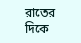রাতের দিকে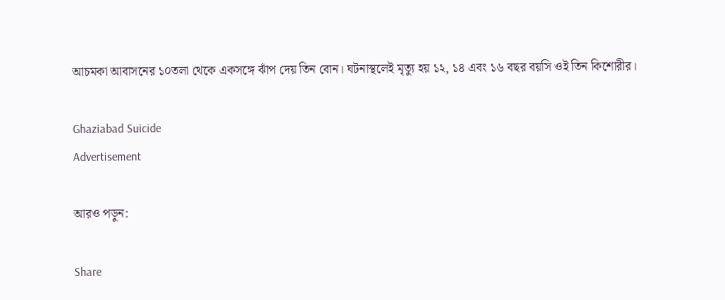আচমকা আবাসনের ১০তলা থেকে একসঙ্গে ঝাঁপ দেয় তিন বোন। ঘটনাস্থলেই মৃত্যু হয় ১২, ১৪ এবং ১৬ বছর বয়সি ওই তিন কিশোরীর।

Ghaziabad Suicide
Advertisement

আরও পড়ুন:

Share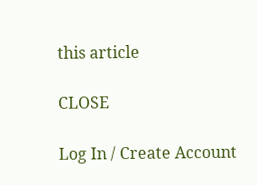this article

CLOSE

Log In / Create Account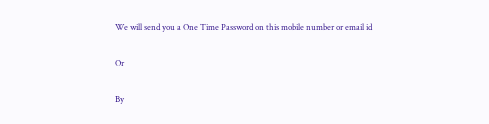We will send you a One Time Password on this mobile number or email id

Or

By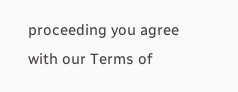proceeding you agree with our Terms of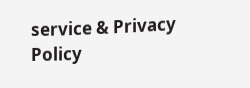service & Privacy Policy